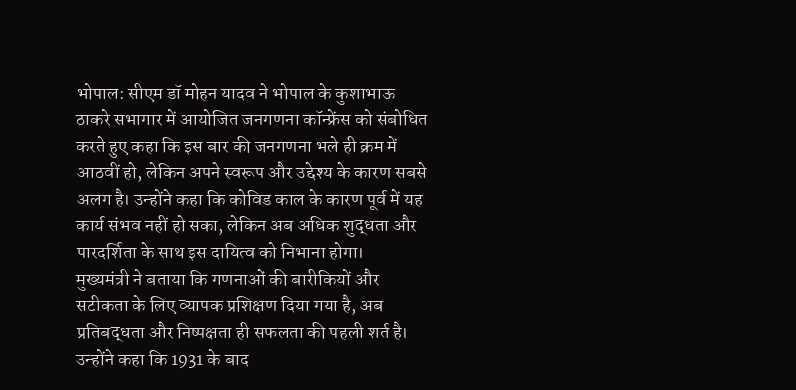भोपाल: सीएम डॉ मोहन यादव ने भोपाल के कुशाभाऊ ठाकरे सभागार में आयोजित जनगणना कॉन्फ्रेंस को संबोधित करते हुए कहा कि इस बार की जनगणना भले ही क्रम में आठवीं हो, लेकिन अपने स्वरूप और उद्देश्य के कारण सबसे अलग है। उन्होंने कहा कि कोविड काल के कारण पूर्व में यह कार्य संभव नहीं हो सका, लेकिन अब अधिक शुद्धता और पारदर्शिता के साथ इस दायित्व को निभाना होगा।
मुख्यमंत्री ने बताया कि गणनाओं की बारीकियों और सटीकता के लिए व्यापक प्रशिक्षण दिया गया है, अब प्रतिबद्धता और निष्पक्षता ही सफलता की पहली शर्त है। उन्होंने कहा कि 1931 के बाद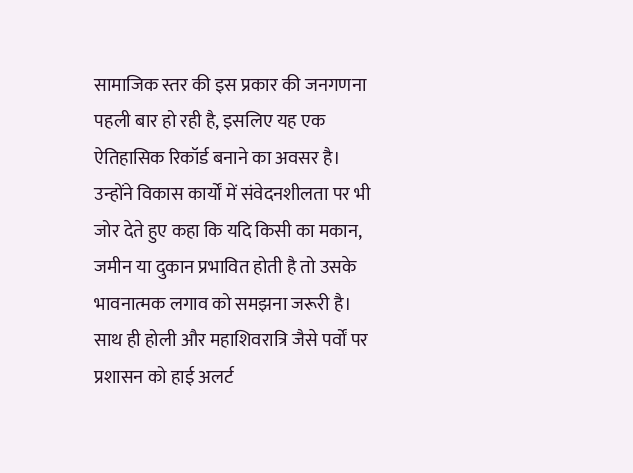सामाजिक स्तर की इस प्रकार की जनगणना पहली बार हो रही है, इसलिए यह एक ऐतिहासिक रिकॉर्ड बनाने का अवसर है।
उन्होंने विकास कार्यों में संवेदनशीलता पर भी जोर देते हुए कहा कि यदि किसी का मकान, जमीन या दुकान प्रभावित होती है तो उसके भावनात्मक लगाव को समझना जरूरी है। साथ ही होली और महाशिवरात्रि जैसे पर्वों पर प्रशासन को हाई अलर्ट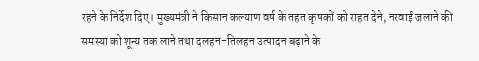रहने के निर्देश दिए। मुख्यमंत्री ने किसान कल्याण वर्ष के तहत कृषकों को राहत देने, नरवाई जलाने की समस्या को शून्य तक लाने तथा दलहन-तिलहन उत्पादन बढ़ाने के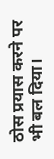ठोस प्रयास करने पर भी बल दिया।